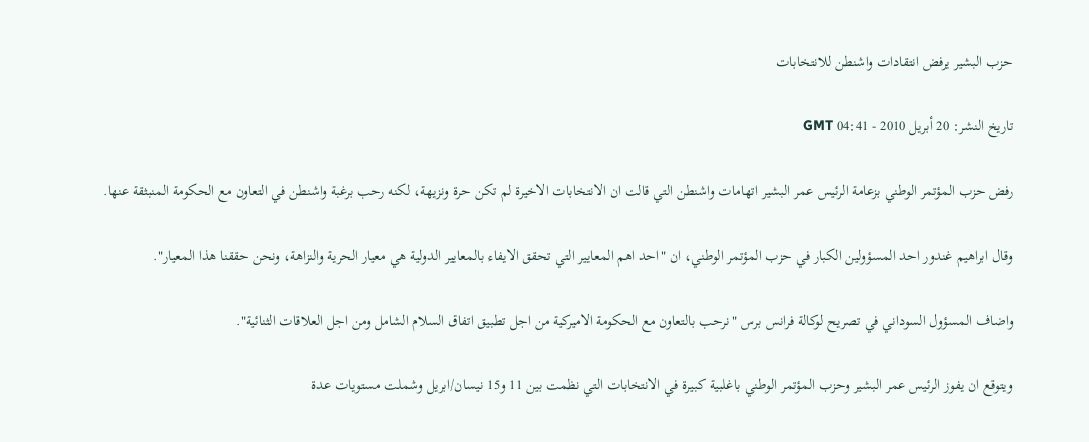حزب البشير يرفض انتقادات واشنطن للانتخابات

تاريخ النشر: 20 أبريل 2010 - 04:41 GMT

رفض حزب المؤتمر الوطني بزعامة الرئيس عمر البشير اتهامات واشنطن التي قالت ان الانتخابات الاخيرة لم تكن حرة ونزيهة، لكنه رحب برغبة واشنطن في التعاون مع الحكومة المنبثقة عنها.

وقال ابراهيم غندور احد المسؤولين الكبار في حزب المؤتمر الوطني، ان "احد اهم المعايير التي تحقق الايفاء بالمعايير الدولية هي معيار الحرية والنزاهة، ونحن حققنا هذا المعيار".

واضاف المسؤول السوداني في تصريح لوكالة فرانس برس "نرحب بالتعاون مع الحكومة الاميركية من اجل تطبيق اتفاق السلام الشامل ومن اجل العلاقات الثنائية".

ويتوقع ان يفوز الرئيس عمر البشير وحزب المؤتمر الوطني باغلبية كبيرة في الانتخابات التي نظمت بين 11 و15 نيسان/ابريل وشملت مستويات عدة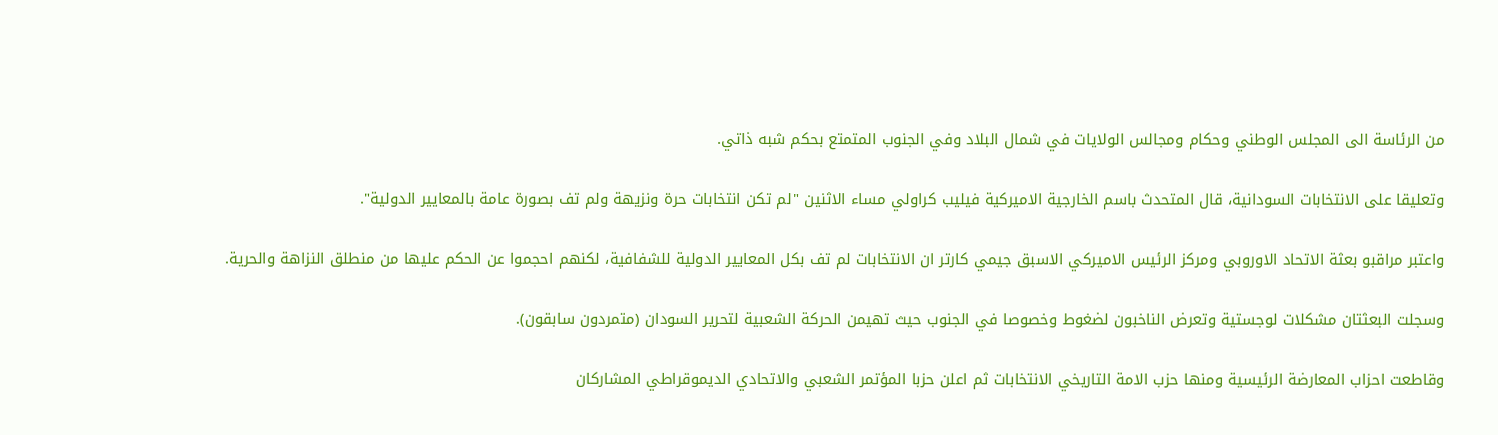من الرئاسة الى المجلس الوطني وحكام ومجالس الولايات في شمال البلاد وفي الجنوب المتمتع بحكم شبه ذاتي.

وتعليقا على الانتخابات السودانية، قال المتحدث باسم الخارجية الاميركية فيليب كراولي مساء الاثنين "لم تكن انتخابات حرة ونزيهة ولم تف بصورة عامة بالمعايير الدولية".

واعتبر مراقبو بعثة الاتحاد الاوروبي ومركز الرئيس الاميركي الاسبق جيمي كارتر ان الانتخابات لم تف بكل المعايير الدولية للشفافية، لكنهم احجموا عن الحكم عليها من منطلق النزاهة والحرية.

وسجلت البعثتان مشكلات لوجستية وتعرض الناخبون لضغوط وخصوصا في الجنوب حيث تهيمن الحركة الشعبية لتحرير السودان (متمردون سابقون).

وقاطعت احزاب المعارضة الرئيسية ومنها حزب الامة التاريخي الانتخابات ثم اعلن حزبا المؤتمر الشعبي والاتحادي الديموقراطي المشاركان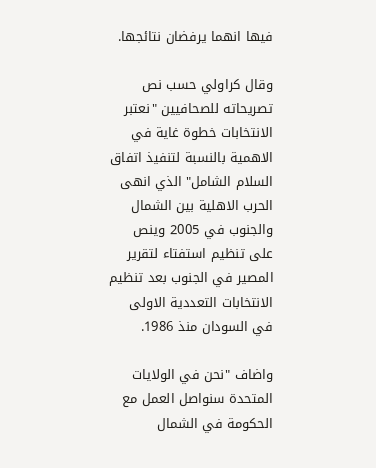فيها انهما يرفضان نتائجها.

وقال كراولي حسب نص تصريحاته للصحافيين "نعتبر الانتخابات خطوة غاية في الاهمية بالنسبة لتنفيذ اتفاق السلام الشامل" الذي انهى الحرب الاهلية بين الشمال والجنوب في 2005 وينص على تنظيم استفتاء لتقرير المصير في الجنوب بعد تنظيم الانتخابات التعددية الاولى في السودان منذ 1986.

واضاف "نحن في الولايات المتحدة سنواصل العمل مع الحكومة في الشمال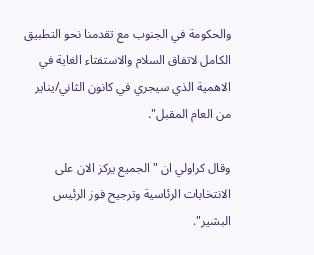والحكومة في الجنوب مع تقدمنا نحو التطبيق الكامل لاتفاق السلام والاستفتاء الغاية في الاهمية الذي سيجري في كانون الثاني/يناير من العام المقبل".

وقال كراولي ان "الجميع يركز الان على الانتخابات الرئاسية وترجيح فوز الرئيس البشير".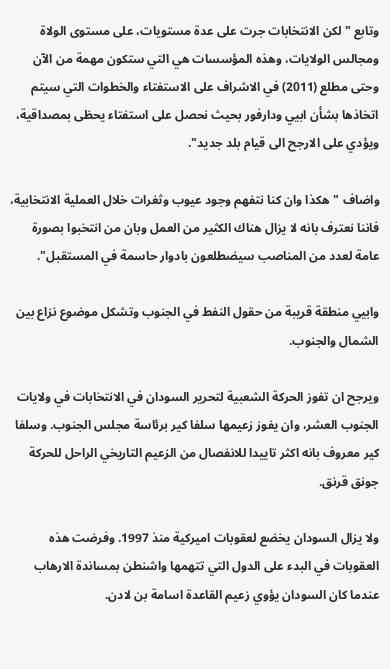وتابع "لكن الانتخابات جرت على عدة مستويات، على مستوى الولاة ومجالس الولايات، وهذه المؤسسات هي التي ستكون مهمة من الآن وحتى مطلع (2011) في الاشراف على الاستفتاء والخطوات التي سيتم اتخاذها بشأن ابيي ودارفور بحيث نحصل على استفتاء يحظى بمصداقية، ويؤدي على الارجح الى قيام بلد جديد".

واضاف "هكذا وان كنا نتفهم وجود عيوب وثغرات خلال العملية الانتخابية، فاننا نعترف بانه لا يزال هناك الكثير من العمل وبان من انتخبوا بصورة عامة لعدد من المناصب سيضطلعون بادوار حاسمة في المستقبل".

وابيي منطقة قريبة من حقول النفط في الجنوب وتشكل موضوع نزاع بين الشمال والجنوب.

ويرجح ان تفوز الحركة الشعبية لتحرير السودان في الانتخابات في ولايات الجنوب العشر، وان يفوز زعيمها سلفا كير برئاسة مجلس الجنوب. وسلفا كير معروف بانه اكثر تاييدا للانفصال من الزعيم التاريخي الراحل للحركة جونق قرنق.

ولا يزال السودان يخضع لعقوبات اميركية منذ 1997. وفرضت هذه العقوبات في البدء على الدول التي تتهمها واشنطن بمساندة الارهاب عندما كان السودان يؤوي زعيم القاعدة اسامة بن لادن.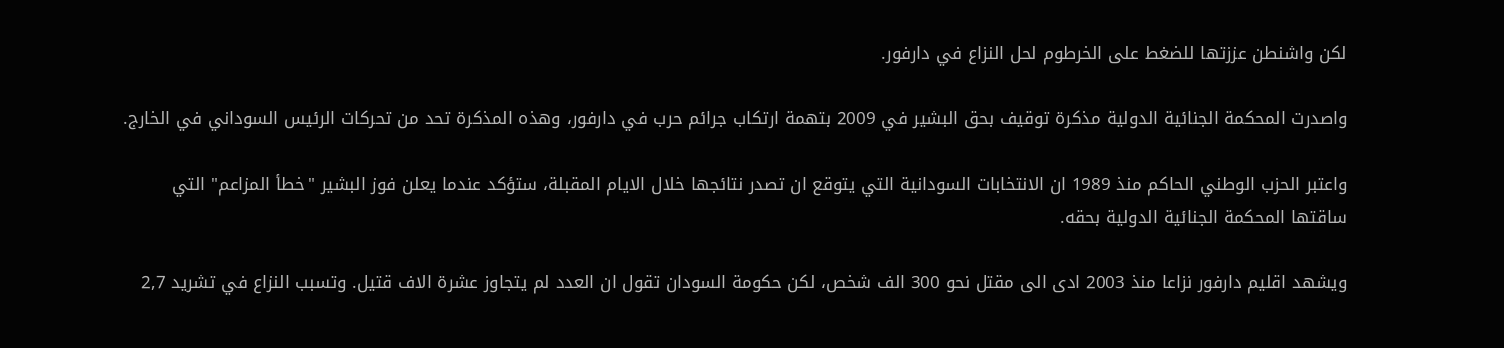لكن واشنطن عززتها للضغط على الخرطوم لحل النزاع في دارفور.

واصدرت المحكمة الجنائية الدولية مذكرة توقيف بحق البشير في 2009 بتهمة ارتكاب جرائم حرب في دارفور، وهذه المذكرة تحد من تحركات الرئيس السوداني في الخارج.

واعتبر الحزب الوطني الحاكم منذ 1989 ان الانتخابات السودانية التي يتوقع ان تصدر نتائجها خلال الايام المقبلة، ستؤكد عندما يعلن فوز البشير "خطأ المزاعم" التي ساقتها المحكمة الجنائية الدولية بحقه.

ويشهد اقليم دارفور نزاعا منذ 2003 ادى الى مقتل نحو 300 الف شخص، لكن حكومة السودان تقول ان العدد لم يتجاوز عشرة الاف قتيل. وتسبب النزاع في تشريد 2,7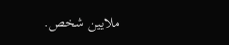ملايين شخص.